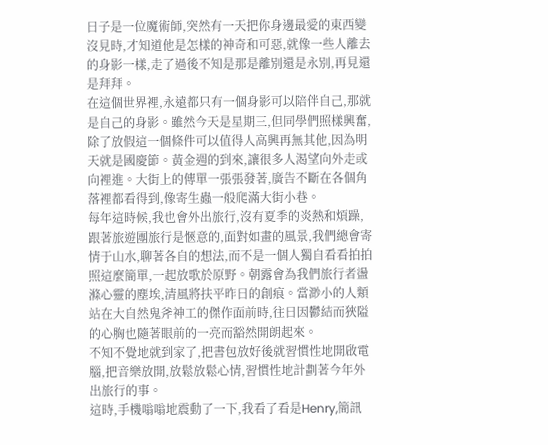日子是一位魔術師,突然有一天把你身邊最愛的東西變沒見時,才知道他是怎樣的神奇和可惡,就像一些人離去的身影一樣,走了過後不知是那是離別還是永別,再見還是拜拜。
在這個世界裡,永遠都只有一個身影可以陪伴自己,那就是自己的身影。雖然今天是星期三,但同學們照樣興奮,除了放假這一個條件可以值得人高興再無其他,因為明天就是國慶節。黃金週的到來,讓很多人渴望向外走或向裡進。大街上的傳單一張張發著,廣告不斷在各個角落裡都看得到,像寄生蟲一般爬滿大街小巷。
每年這時候,我也會外出旅行,沒有夏季的炎熱和煩躁,跟著旅遊團旅行是愜意的,面對如畫的風景,我們總會寄情于山水,聊著各自的想法,而不是一個人獨自看看拍拍照這麼簡單,一起放歌於原野。朝露會為我們旅行者盪滌心靈的塵埃,清風將扶平昨日的創痕。當渺小的人類站在大自然鬼斧神工的傑作面前時,往日因鬱結而狹隘的心胸也隨著眼前的一亮而豁然開朗起來。
不知不覺地就到家了,把書包放好後就習慣性地開啟電腦,把音樂放開,放鬆放鬆心情,習慣性地計劃著今年外出旅行的事。
這時,手機嗡嗡地震動了一下,我看了看是Henry,簡訊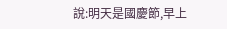說:明天是國慶節,早上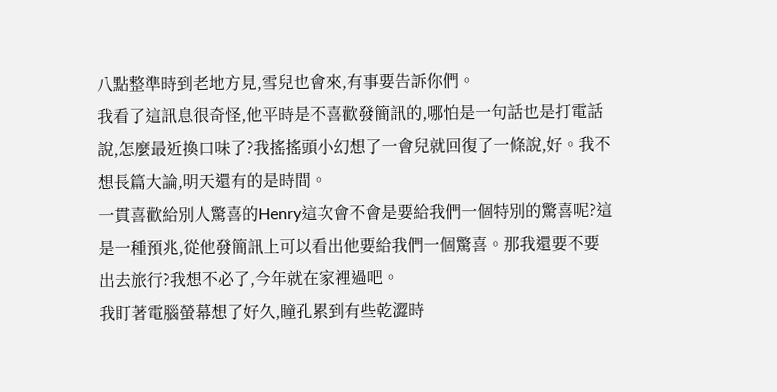八點整準時到老地方見,雪兒也會來,有事要告訴你們。
我看了這訊息很奇怪,他平時是不喜歡發簡訊的,哪怕是一句話也是打電話說,怎麼最近換口味了?我搖搖頭小幻想了一會兒就回復了一條說,好。我不想長篇大論,明天還有的是時間。
一貫喜歡給別人驚喜的Henry這次會不會是要給我們一個特別的驚喜呢?這是一種預兆,從他發簡訊上可以看出他要給我們一個驚喜。那我還要不要出去旅行?我想不必了,今年就在家裡過吧。
我盯著電腦螢幕想了好久,瞳孔累到有些乾澀時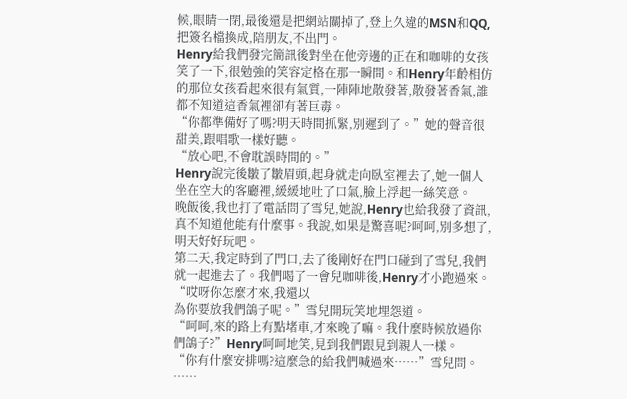候,眼睛一閉,最後還是把網站關掉了,登上久違的MSN和QQ,把簽名檔換成,陪朋友,不出門。
Henry給我們發完簡訊後對坐在他旁邊的正在和咖啡的女孩笑了一下,很勉強的笑容定格在那一瞬間。和Henry年齡相仿的那位女孩看起來很有氣質,一陣陣地散發著,散發著香氣,誰都不知道這香氣裡卻有著巨毒。
“你都準備好了嗎?明天時間抓緊,別遲到了。”她的聲音很甜美,跟唱歌一樣好聽。
“放心吧,不會耽誤時間的。”
Henry說完後皺了皺眉頭,起身就走向臥室裡去了,她一個人坐在空大的客廳裡,緩緩地吐了口氣,臉上浮起一絲笑意。
晚飯後,我也打了電話問了雪兒,她說,Henry也給我發了資訊,真不知道他能有什麼事。我說,如果是驚喜呢?呵呵,別多想了,明天好好玩吧。
第二天,我定時到了門口,去了後剛好在門口碰到了雪兒,我們就一起進去了。我們喝了一會兒咖啡後,Henry才小跑過來。
“哎呀你怎麼才來,我還以
為你要放我們鴿子呢。”雪兒開玩笑地埋怨道。
“呵呵,來的路上有點堵車,才來晚了嘛。我什麼時候放過你們鴿子?”Henry呵呵地笑,見到我們跟見到親人一樣。
“你有什麼安排嗎?這麼急的給我們喊過來……”雪兒問。
……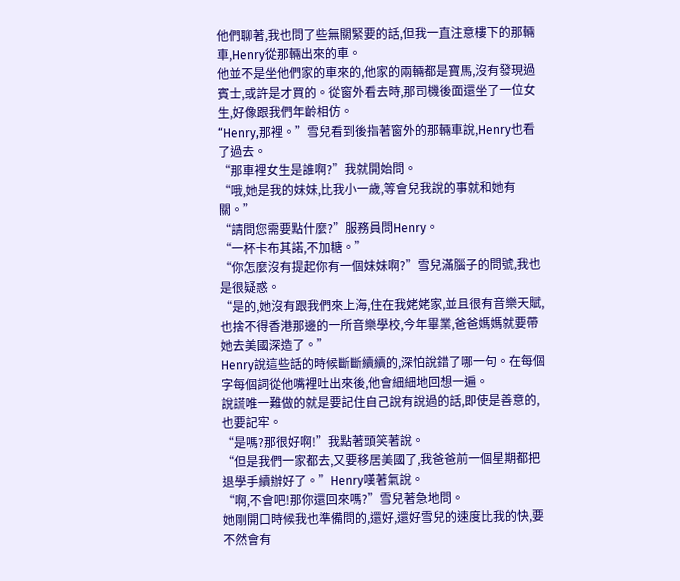他們聊著,我也問了些無關緊要的話,但我一直注意樓下的那輛車,Henry從那輛出來的車。
他並不是坐他們家的車來的,他家的兩輛都是寶馬,沒有發現過賓士,或許是才買的。從窗外看去時,那司機後面還坐了一位女生,好像跟我們年齡相仿。
“Henry,那裡。”雪兒看到後指著窗外的那輛車說,Henry也看了過去。
“那車裡女生是誰啊?”我就開始問。
“哦,她是我的妹妹,比我小一歲,等會兒我說的事就和她有關。”
“請問您需要點什麼?”服務員問Henry。
“一杯卡布其諾,不加糖。”
“你怎麼沒有提起你有一個妹妹啊?”雪兒滿腦子的問號,我也是很疑惑。
“是的,她沒有跟我們來上海,住在我姥姥家,並且很有音樂天賦,也捨不得香港那邊的一所音樂學校,今年畢業,爸爸媽媽就要帶她去美國深造了。”
Henry說這些話的時候斷斷續續的,深怕說錯了哪一句。在每個字每個詞從他嘴裡吐出來後,他會細細地回想一遍。
說謊唯一難做的就是要記住自己說有說過的話,即使是善意的,也要記牢。
“是嗎?那很好啊!”我點著頭笑著說。
“但是我們一家都去,又要移居美國了,我爸爸前一個星期都把退學手續辦好了。”Henry嘆著氣說。
“啊,不會吧!那你還回來嗎?”雪兒著急地問。
她剛開口時候我也準備問的,還好,還好雪兒的速度比我的快,要不然會有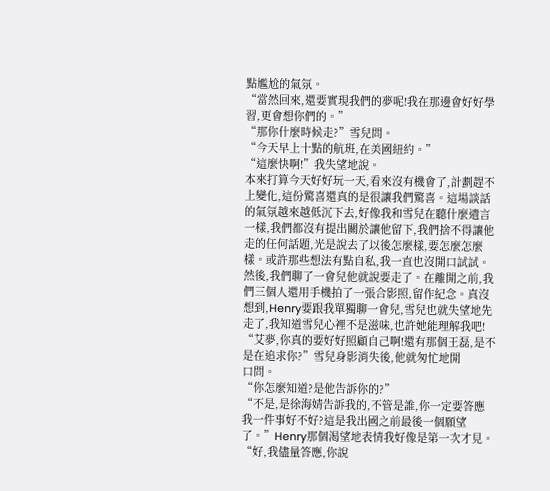點尷尬的氣氛。
“當然回來,還要實現我們的夢呢!我在那邊會好好學習,更會想你們的。”
“那你什麼時候走?”雪兒問。
“今天早上十點的航班,在美國紐約。”
“這麼快啊!”我失望地說。
本來打算今天好好玩一天,看來沒有機會了,計劃趕不上變化,這份驚喜還真的是很讓我們驚喜。這場談話的氣氛越來越低沉下去,好像我和雪兒在聽什麼遺言一樣,我們都沒有提出關於讓他留下,我們捨不得讓他走的任何話題,光是說去了以後怎麼樣,要怎麼怎麼樣。或許那些想法有點自私,我一直也沒開口試試。
然後,我們聊了一會兒他就說要走了。在離開之前,我們三個人還用手機拍了一張合影照,留作紀念。真沒想到,Henry要跟我單獨聊一會兒,雪兒也就失望地先走了,我知道雪兒心裡不是滋味,也許她能理解我吧!
“艾夢,你真的要好好照顧自己啊!還有那個王磊,是不是在追求你?”雪兒身影消失後,他就匆忙地開
口問。
“你怎麼知道?是他告訴你的?”
“不是,是徐海婧告訴我的,不管是誰,你一定要答應我一件事好不好?這是我出國之前最後一個願望了。”Henry那個渴望地表情我好像是第一次才見。
“好,我儘量答應,你說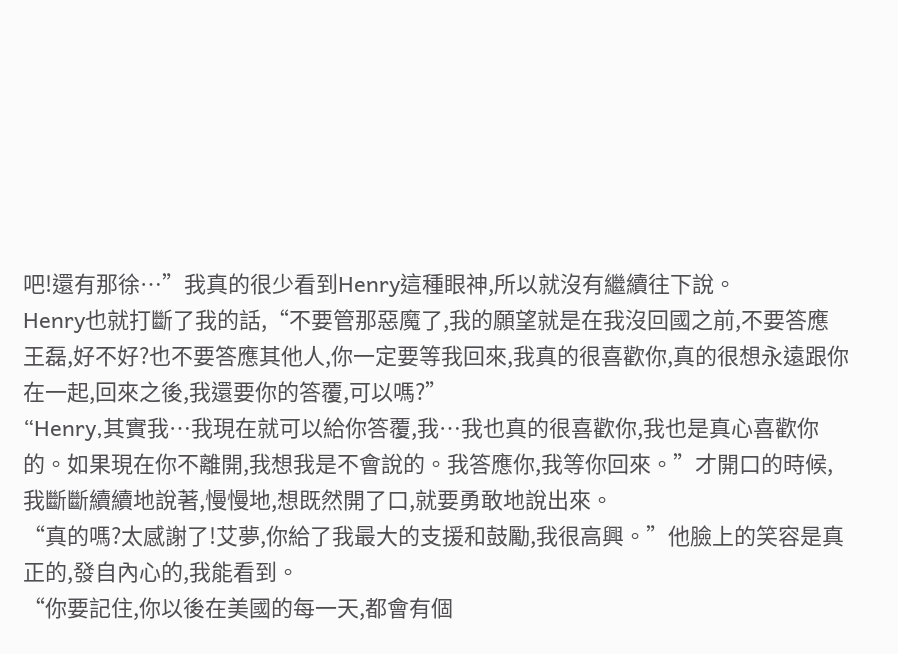吧!還有那徐…”我真的很少看到Henry這種眼神,所以就沒有繼續往下說。
Henry也就打斷了我的話,“不要管那惡魔了,我的願望就是在我沒回國之前,不要答應王磊,好不好?也不要答應其他人,你一定要等我回來,我真的很喜歡你,真的很想永遠跟你在一起,回來之後,我還要你的答覆,可以嗎?”
“Henry,其實我…我現在就可以給你答覆,我…我也真的很喜歡你,我也是真心喜歡你的。如果現在你不離開,我想我是不會說的。我答應你,我等你回來。”才開口的時候,我斷斷續續地說著,慢慢地,想既然開了口,就要勇敢地說出來。
“真的嗎?太感謝了!艾夢,你給了我最大的支援和鼓勵,我很高興。”他臉上的笑容是真正的,發自內心的,我能看到。
“你要記住,你以後在美國的每一天,都會有個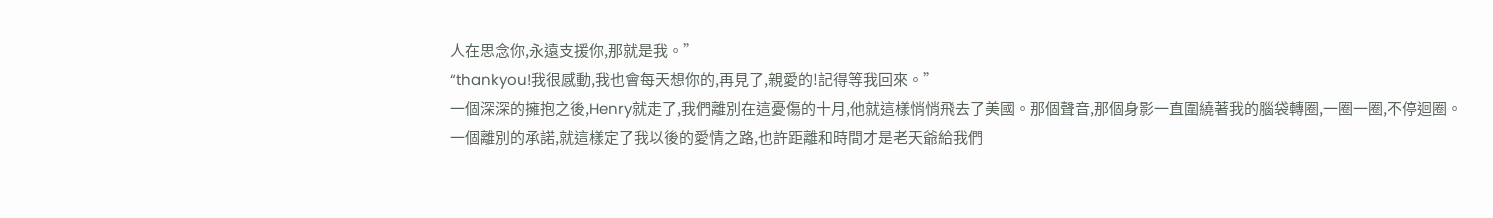人在思念你,永遠支援你,那就是我。”
“thankyou!我很感動,我也會每天想你的,再見了,親愛的!記得等我回來。”
一個深深的擁抱之後,Henry就走了,我們離別在這憂傷的十月,他就這樣悄悄飛去了美國。那個聲音,那個身影一直圍繞著我的腦袋轉圈,一圈一圈,不停迴圈。
一個離別的承諾,就這樣定了我以後的愛情之路,也許距離和時間才是老天爺給我們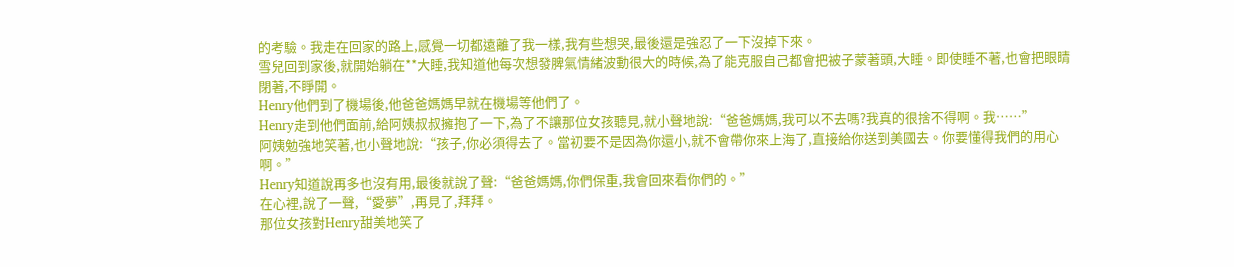的考驗。我走在回家的路上,感覺一切都遠離了我一樣,我有些想哭,最後還是強忍了一下沒掉下來。
雪兒回到家後,就開始躺在**大睡,我知道他每次想發脾氣情緒波動很大的時候,為了能克服自己都會把被子蒙著頭,大睡。即使睡不著,也會把眼睛閉著,不睜開。
Henry他們到了機場後,他爸爸媽媽早就在機場等他們了。
Henry走到他們面前,給阿姨叔叔擁抱了一下,為了不讓那位女孩聽見,就小聲地說:“爸爸媽媽,我可以不去嗎?我真的很捨不得啊。我……”
阿姨勉強地笑著,也小聲地說:“孩子,你必須得去了。當初要不是因為你還小,就不會帶你來上海了,直接給你送到美國去。你要懂得我們的用心啊。”
Henry知道說再多也沒有用,最後就說了聲:“爸爸媽媽,你們保重,我會回來看你們的。”
在心裡,說了一聲,“愛夢”,再見了,拜拜。
那位女孩對Henry甜美地笑了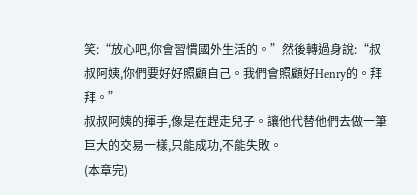笑:“放心吧,你會習慣國外生活的。”然後轉過身說:“叔叔阿姨,你們要好好照顧自己。我們會照顧好Henry的。拜拜。”
叔叔阿姨的揮手,像是在趕走兒子。讓他代替他們去做一筆巨大的交易一樣,只能成功,不能失敗。
(本章完)